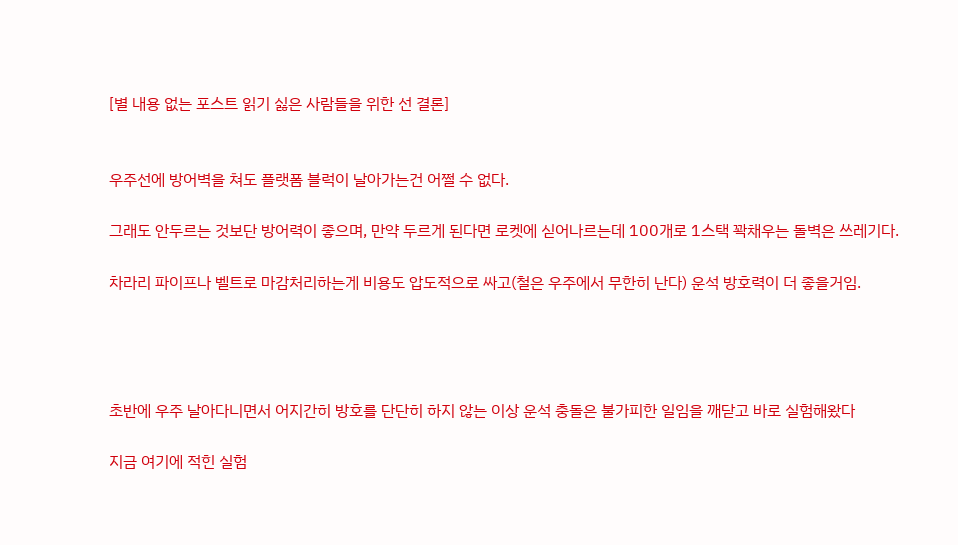[별 내용 없는 포스트 읽기 싫은 사람들을 위한 선 결론]


우주선에 방어벽을 쳐도 플랫폼 블럭이 날아가는건 어쩔 수 없다.

그래도 안두르는 것보단 방어력이 좋으며, 만약 두르게 된다면 로켓에 싣어나르는데 100개로 1스택 꽉채우는 돌벽은 쓰레기다.

차라리 파이프나 벨트로 마감처리하는게 비용도 압도적으로 싸고(철은 우주에서 무한히 난다) 운석 방호력이 더 좋을거임.




초반에 우주 날아다니면서 어지간히 방호를 단단히 하지 않는 이상 운석 충돌은 불가피한 일임을 깨닫고 바로 실험해왔다

지금 여기에 적힌 실험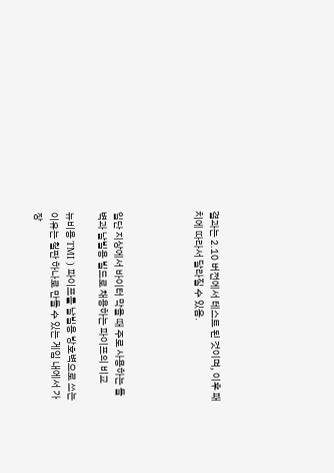결과는 2.10 버전에서 테스트 된 것이며, 이후 패치에 따라서 달라질 수 있음.




일단 지상에서 바이터 막을 때 주로 사용하는 돌벽과 날빌용 빌드로 채용하는 파이프의 비교

뉴비용 TMI ) 파이프를 날빌용 방호벽으로 쓰는 이유는 철판 하나로 만들 수 있는 게임 내에서 가장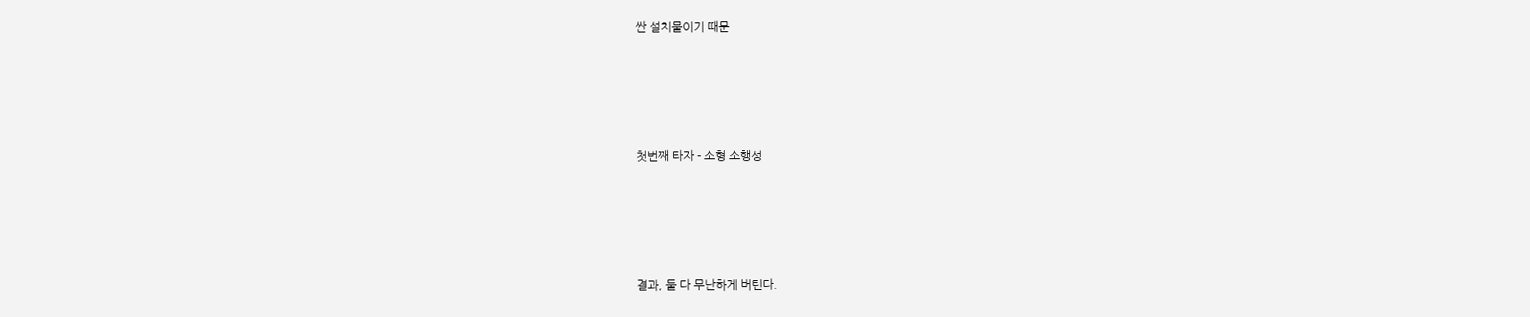싼 설치물이기 때문




첫번째 타자 - 소형 소행성




결과, 둘 다 무난하게 버틴다.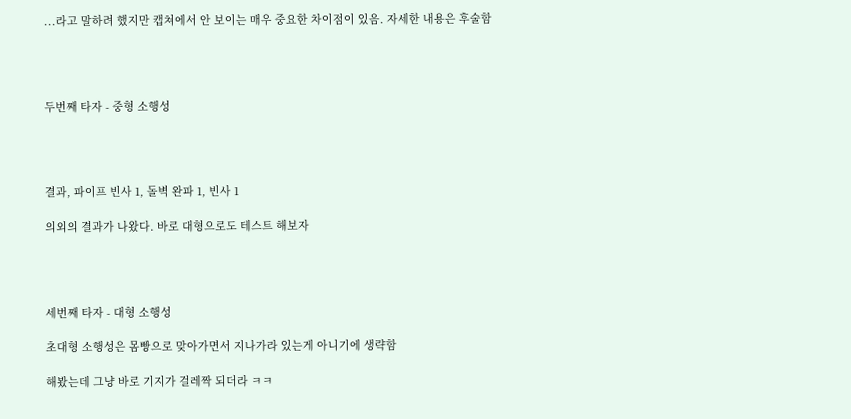...라고 말하려 했지만 캡쳐에서 안 보이는 매우 중요한 차이점이 있음. 자세한 내용은 후술함




두번째 타자 - 중형 소행성




결과, 파이프 빈사 1, 돌벽 완파 1, 빈사 1

의외의 결과가 나왔다. 바로 대형으로도 테스트 해보자




세번째 타자 - 대형 소행성

초대형 소행성은 몸빵으로 맞아가면서 지나가라 있는게 아니기에 생략함

해봤는데 그냥 바로 기지가 걸레짝 되더라 ㅋㅋ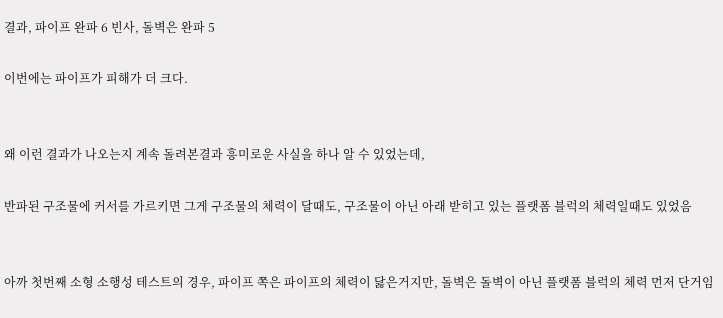결과, 파이프 완파 6 빈사, 돌벽은 완파 5

이번에는 파이프가 피해가 더 크다.


왜 이런 결과가 나오는지 계속 돌려본결과 흥미로운 사실을 하나 알 수 있었는데,

반파된 구조물에 커서를 가르키면 그게 구조물의 체력이 달때도, 구조물이 아닌 아래 받히고 있는 플랫폼 블럭의 체력일때도 있었음


아까 첫번째 소형 소행성 테스트의 경우, 파이프 쪽은 파이프의 체력이 닳은거지만, 돌벽은 돌벽이 아닌 플랫폼 블럭의 체력 먼저 단거임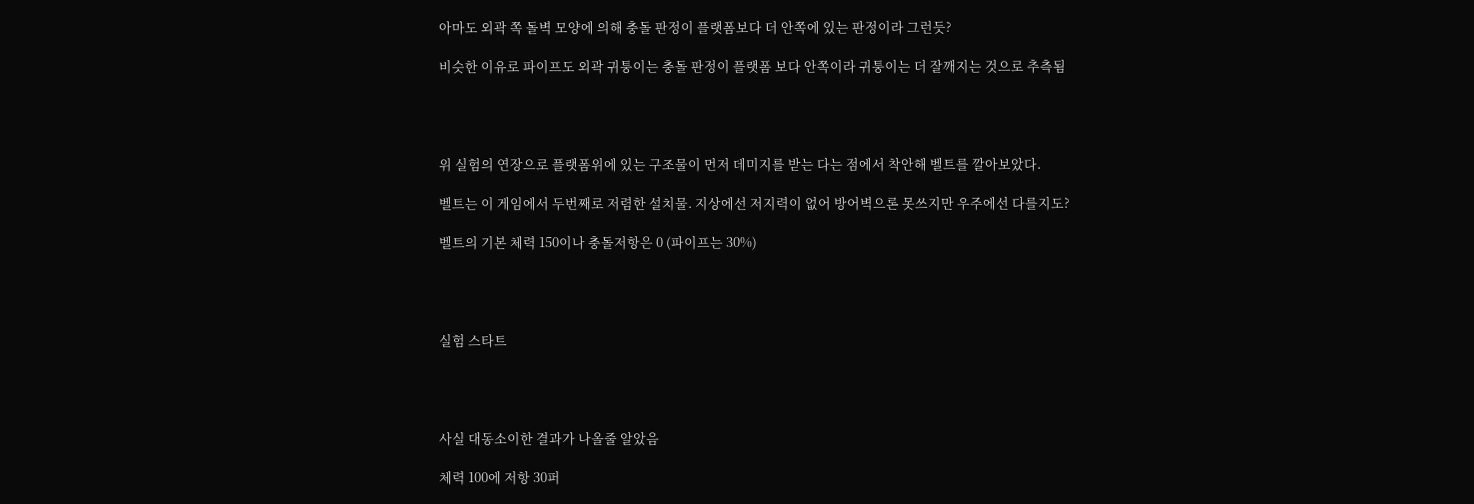아마도 외곽 쪽 돌벽 모양에 의해 충돌 판정이 플랫폼보다 더 안쪽에 있는 판정이라 그런듯?

비슷한 이유로 파이프도 외곽 귀퉁이는 충돌 판정이 플랫폼 보다 안쪽이라 귀퉁이는 더 잘깨지는 것으로 추측됨




위 실험의 연장으로 플랫폼위에 있는 구조물이 먼저 데미지를 받는 다는 점에서 착안해 벨트를 깔아보았다.

벨트는 이 게임에서 두번째로 저렴한 설치물. 지상에선 저지력이 없어 방어벽으론 못쓰지만 우주에선 다를지도?

벨트의 기본 체력 150이나 충돌저항은 0 (파이프는 30%)




실험 스타트




사실 대동소이한 결과가 나올줄 알았음

체력 100에 저항 30퍼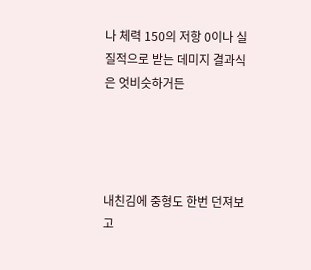나 체력 150의 저항 0이나 실질적으로 받는 데미지 결과식은 엇비슷하거든




내친김에 중형도 한번 던져보고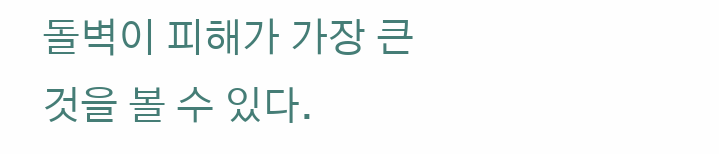돌벽이 피해가 가장 큰 것을 볼 수 있다.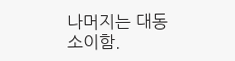나머지는 대동소이함.